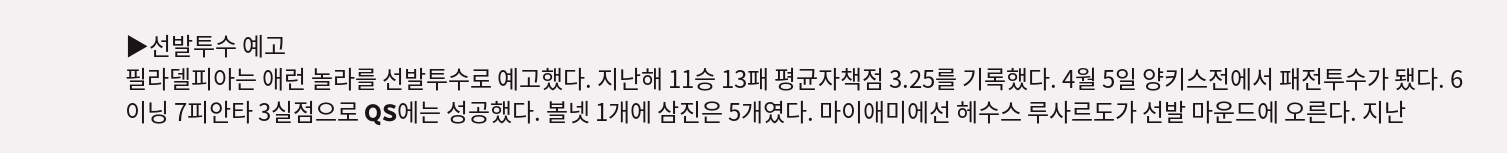▶선발투수 예고
필라델피아는 애런 놀라를 선발투수로 예고했다. 지난해 11승 13패 평균자책점 3.25를 기록했다. 4월 5일 양키스전에서 패전투수가 됐다. 6이닝 7피안타 3실점으로 QS에는 성공했다. 볼넷 1개에 삼진은 5개였다. 마이애미에선 헤수스 루사르도가 선발 마운드에 오른다. 지난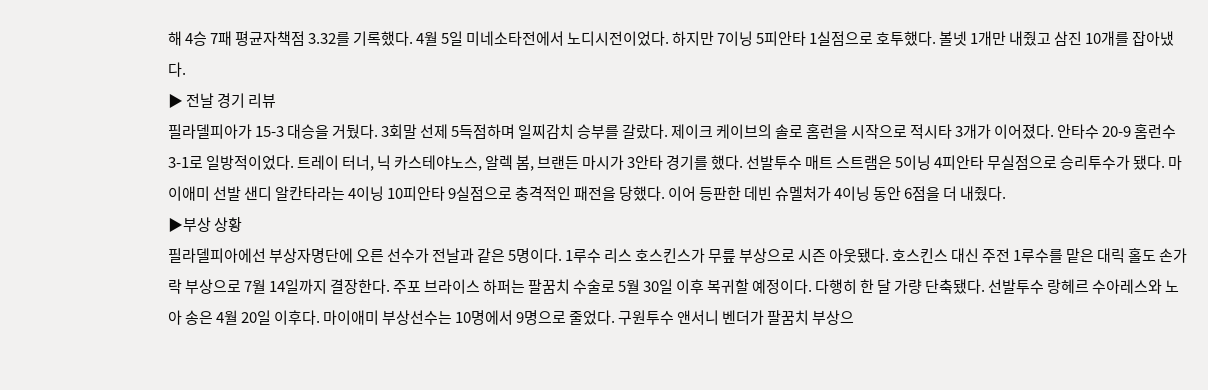해 4승 7패 평균자책점 3.32를 기록했다. 4월 5일 미네소타전에서 노디시전이었다. 하지만 7이닝 5피안타 1실점으로 호투했다. 볼넷 1개만 내줬고 삼진 10개를 잡아냈다.
▶ 전날 경기 리뷰
필라델피아가 15-3 대승을 거뒀다. 3회말 선제 5득점하며 일찌감치 승부를 갈랐다. 제이크 케이브의 솔로 홈런을 시작으로 적시타 3개가 이어졌다. 안타수 20-9 홈런수 3-1로 일방적이었다. 트레이 터너, 닉 카스테야노스, 알렉 봄, 브랜든 마시가 3안타 경기를 했다. 선발투수 매트 스트램은 5이닝 4피안타 무실점으로 승리투수가 됐다. 마이애미 선발 샌디 알칸타라는 4이닝 10피안타 9실점으로 충격적인 패전을 당했다. 이어 등판한 데빈 슈멜처가 4이닝 동안 6점을 더 내줬다.
▶부상 상황
필라델피아에선 부상자명단에 오른 선수가 전날과 같은 5명이다. 1루수 리스 호스킨스가 무릎 부상으로 시즌 아웃됐다. 호스킨스 대신 주전 1루수를 맡은 대릭 홀도 손가락 부상으로 7월 14일까지 결장한다. 주포 브라이스 하퍼는 팔꿈치 수술로 5월 30일 이후 복귀할 예정이다. 다행히 한 달 가량 단축됐다. 선발투수 랑헤르 수아레스와 노아 송은 4월 20일 이후다. 마이애미 부상선수는 10명에서 9명으로 줄었다. 구원투수 앤서니 벤더가 팔꿈치 부상으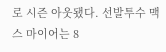로 시즌 아웃됐다. 선발투수 맥스 마이어는 8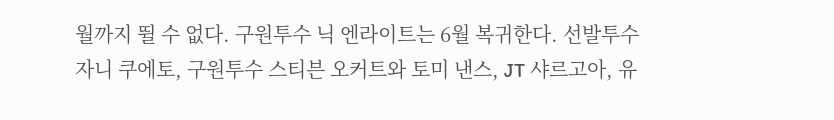월까지 뛸 수 없다. 구원투수 닉 엔라이트는 6월 복귀한다. 선발투수 자니 쿠에토, 구원투수 스티븐 오커트와 토미 낸스, JT 샤르고아, 유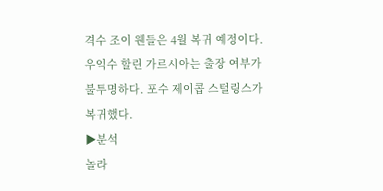격수 조이 웬들은 4월 복귀 예정이다. 우익수 할린 가르시아는 출장 여부가 불투명하다. 포수 제이콥 스털링스가 복귀했다.
▶분석
놀라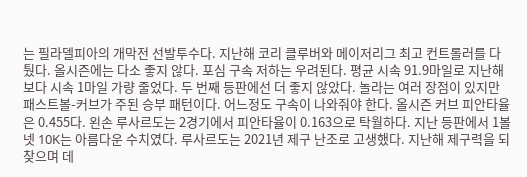는 필라델피아의 개막전 선발투수다. 지난해 코리 클루버와 메이저리그 최고 컨트롤러를 다퉜다. 올시즌에는 다소 좋지 않다. 포심 구속 저하는 우려된다. 평균 시속 91.9마일로 지난해보다 시속 1마일 가량 줄었다. 두 번째 등판에선 더 좋지 않았다. 놀라는 여러 장점이 있지만 패스트볼-커브가 주된 승부 패턴이다. 어느정도 구속이 나와줘야 한다. 올시즌 커브 피안타율은 0.455다. 왼손 루사르도는 2경기에서 피안타율이 0.163으로 탁월하다. 지난 등판에서 1볼넷 10K는 아름다운 수치였다. 루사르도는 2021년 제구 난조로 고생했다. 지난해 제구력을 되찾으며 데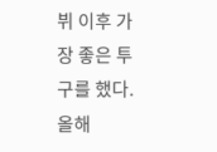뷔 이후 가장 좋은 투구를 했다. 올해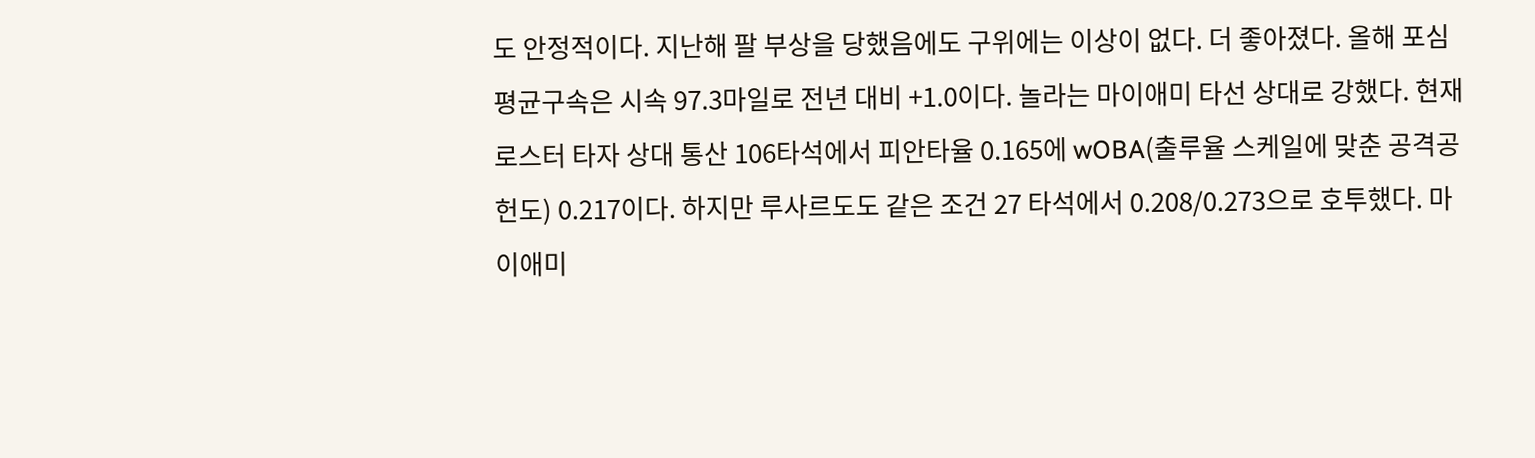도 안정적이다. 지난해 팔 부상을 당했음에도 구위에는 이상이 없다. 더 좋아졌다. 올해 포심 평균구속은 시속 97.3마일로 전년 대비 +1.0이다. 놀라는 마이애미 타선 상대로 강했다. 현재 로스터 타자 상대 통산 106타석에서 피안타율 0.165에 wOBA(출루율 스케일에 맞춘 공격공헌도) 0.217이다. 하지만 루사르도도 같은 조건 27 타석에서 0.208/0.273으로 호투했다. 마이애미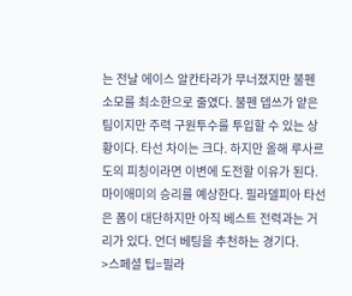는 전날 에이스 알칸타라가 무너졌지만 불펜 소모를 최소한으로 줄였다. 불펜 뎁쓰가 얕은 팀이지만 주력 구원투수를 투입할 수 있는 상황이다. 타선 차이는 크다. 하지만 올해 루사르도의 피칭이라면 이변에 도전할 이유가 된다. 마이애미의 승리를 예상한다. 필라델피아 타선은 폼이 대단하지만 아직 베스트 전력과는 거리가 있다. 언더 베팅을 추천하는 경기다.
>스페셜 팁=필라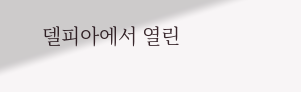델피아에서 열린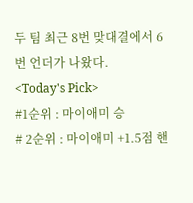두 팀 최근 8번 맞대결에서 6번 언더가 나왔다.
<Today's Pick>
#1순위 : 마이애미 승
# 2순위 : 마이애미 +1.5점 핸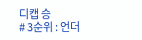디캡 승
# 3순위 : 언더